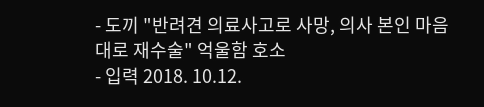- 도끼 "반려견 의료사고로 사망, 의사 본인 마음대로 재수술" 억울함 호소
- 입력 2018. 10.12.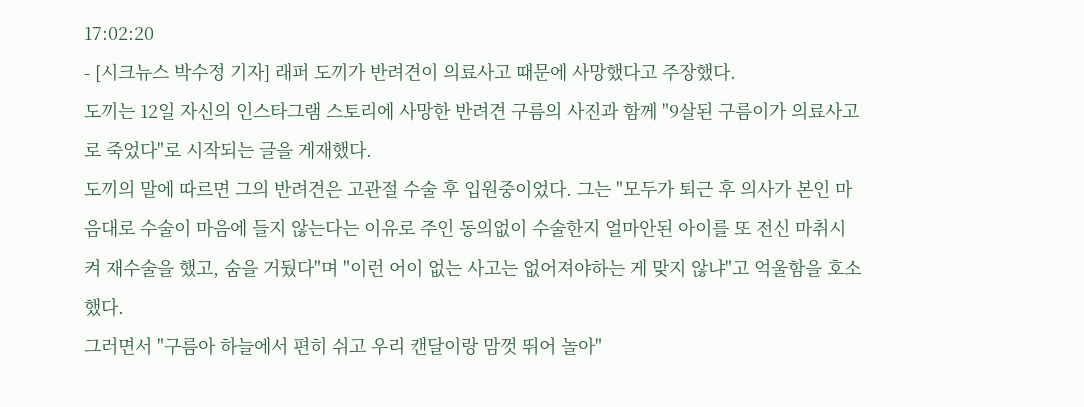17:02:20
- [시크뉴스 박수정 기자] 래퍼 도끼가 반려견이 의료사고 때문에 사망했다고 주장했다.
도끼는 12일 자신의 인스타그램 스토리에 사망한 반려견 구름의 사진과 함께 "9살된 구름이가 의료사고로 죽었다"로 시작되는 글을 게재했다.
도끼의 말에 따르면 그의 반려견은 고관절 수술 후 입원중이었다. 그는 "모두가 퇴근 후 의사가 본인 마음대로 수술이 마음에 들지 않는다는 이유로 주인 동의없이 수술한지 얼마안된 아이를 또 전신 마취시켜 재수술을 했고, 숨을 거뒀다"며 "이런 어이 없는 사고는 없어져야하는 게 맞지 않냐"고 억울함을 호소했다.
그러면서 "구름아 하늘에서 편히 쉬고 우리 캔달이랑 맘껏 뛰어 놀아"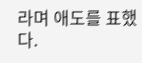라며 애도를 표했다.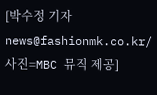[박수정 기자 news@fashionmk.co.kr/ 사진=MBC 뮤직 제공]